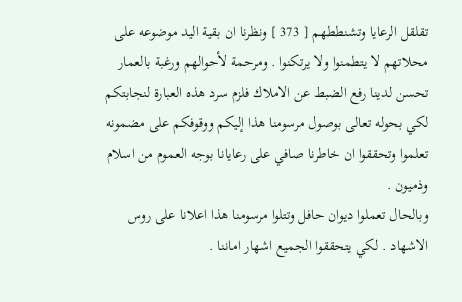تقلقل الرعايا وتشنططهم [ 373 ] ونظرنا ان بقية اليد موضوعه على محلاتهم لا يتطمنوا ولا يرتكنوا . ومرحمة لأحوالهم ورغبة بالعمار تحسن لدينا رفع الضبط عن الاملاك فلزم سرد هذه العبارة لنجابتكم لكي بحوله تعالى بوصول مرسومنا هذا إليكم ووقوفكم على مضمونه تعلموا وتحققوا ان خاطرنا صافي على رعايانا بوجه العموم من اسلام وذميون .
وبالحال تعملوا ديوان حافل وتتلوا مرسومنا هذا اعلانا على روس الاشهاد . لكي يتحققوا الجميع اشهار اماننا .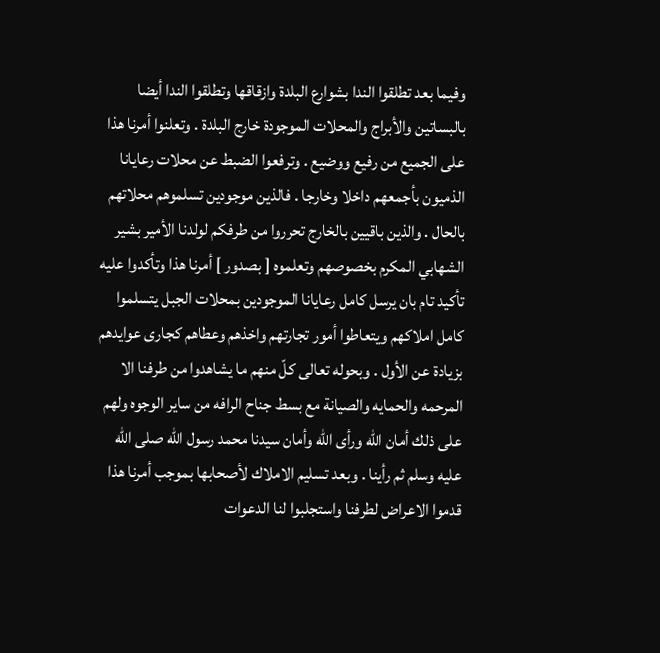وفيما بعد تطلقوا الندا بشوارع البلدة وازقاقها وتطلقوا الندا أيضا بالبساتين والأبراج والمحلات الموجودة خارج البلدة . وتعلنوا أمرنا هذا على الجميع من رفيع ووضيع . وترفعوا الضبط عن محلات رعايانا الذميون بأجمعهم داخلا وخارجا . فالذين موجودين تسلموهم محلاتهم بالحال . والذين باقيين بالخارج تحرروا من طرفكم لولدنا الأمير بشير الشهابي المكرم بخصوصهم وتعلموه [ بصدور ] أمرنا هذا وتأكدوا عليه تأكيد تام بان يرسل كامل رعايانا الموجودين بمحلات الجبل يتسلموا كامل املاكهم ويتعاطوا أمور تجارتهم واخذهم وعطاهم كجارى عوايدهم بزيادة عن الأول . وبحوله تعالى كلّ منهم ما يشاهدوا من طرفنا الا المرحمه والحمايه والصيانة مع بسط جناح الرافه من ساير الوجوه ولهم على ذلك أمان اللّه ورأى اللّه وأمان سيدنا محمد رسول اللّه صلى اللّه عليه وسلم ثم رأينا . وبعد تسليم الاملاك لأصحابها بموجب أمرنا هذا قدموا الاعراض لطرفنا واستجلبوا لنا الدعوات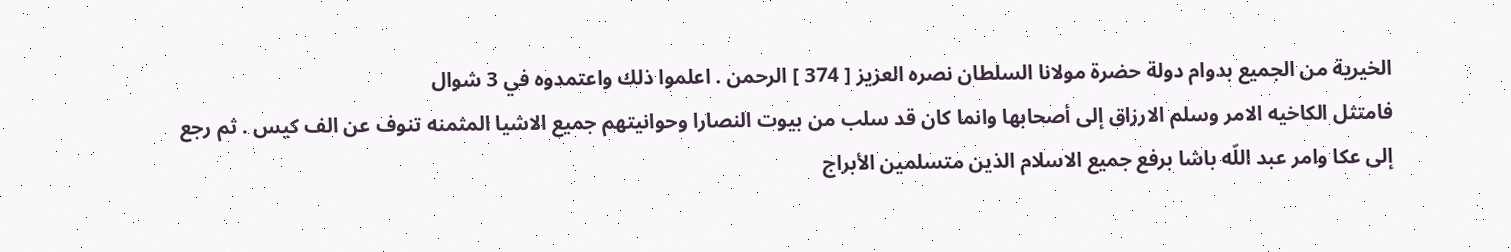الخيرية من الجميع بدوام دولة حضرة مولانا السلطان نصره العزيز [ 374 ] الرحمن . اعلموا ذلك واعتمدوه في 3 شوال
فامتثل الكاخيه الامر وسلم الارزاق إلى أصحابها وانما كان قد سلب من بيوت النصارا وحوانيتهم جميع الاشيا المثمنه تنوف عن الف كيس . ثم رجع إلى عكا وامر عبد اللّه باشا برفع جميع الاسلام الذين متسلمين الأبراج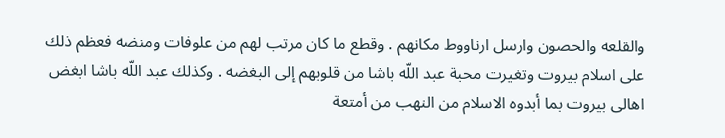والقلعه والحصون وارسل ارناووط مكانهم . وقطع ما كان مرتب لهم من علوفات ومنضه فعظم ذلك على اسلام بيروت وتغيرت محبة عبد اللّه باشا من قلوبهم إلى البغضه . وكذلك عبد اللّه باشا ابغض اهالى بيروت بما أبدوه الاسلام من النهب من أمتعة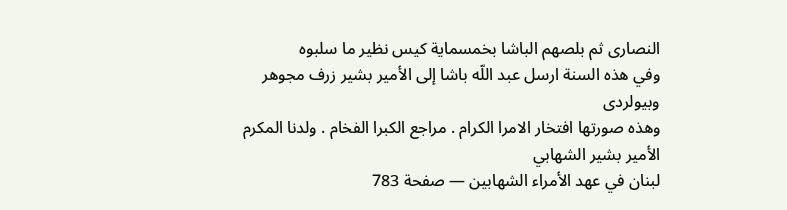النصارى ثم بلصهم الباشا بخمسماية كيس نظير ما سلبوه
وفي هذه السنة ارسل عبد اللّه باشا إلى الأمير بشير زرف مجوهر وبيولردى
وهذه صورتها افتخار الامرا الكرام . مراجع الكبرا الفخام . ولدنا المكرم الأمير بشير الشهابي
لبنان في عهد الأمراء الشهابين — صفحة 783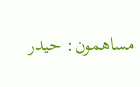مساهمون: حيدر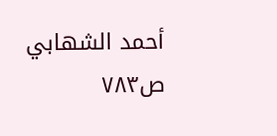أحمد الشهابي
ص٧٨٣